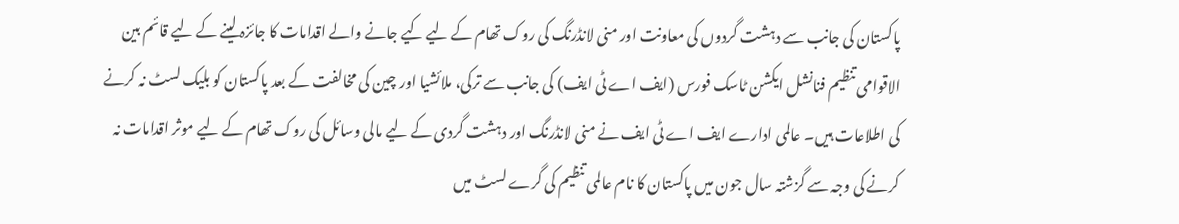پاکستان کی جانب سے دہشت گردوں کی معاونت اور منی لانڈرنگ کی روک تھام کے لیے کیے جانے والے اقدامات کا جائزہ لینے کے لیے قائم بین الاقوامی تنظیم فنانشل ایکشن ٹاسک فورس (ایف اے ٹی ایف) کی جانب سے ترکی، ملائشیا اور چین کی مخالفت کے بعد پاکستان کو بلیک لسٹ نہ کرنے کی اطلاعات ہیں۔ عالمی ادارے ایف اے ٹی ایف نے منی لانڈرنگ اور دہشت گردی کے لیے مالی وسائل کی روک تھام کے لیے موثر اقدامات نہ کرنے کی وجہ سے گزشتہ سال جون میں پاکستان کا نام عالمی تنظیم کی گرے لسٹ میں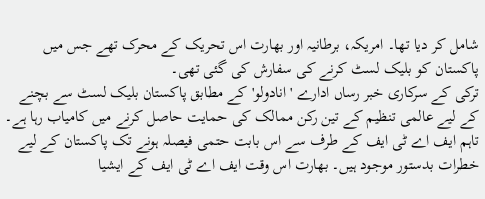شامل کر دیا تھا۔ امریکہ، برطانیہ اور بھارت اس تحریک کے محرک تھے جس میں پاکستان کو بلیک لسٹ کرنے کی سفارش کی گئی تھی۔
ترکی کے سرکاری خبر رساں ادارے 'انادولو'کے مطابق پاکستان بلیک لسٹ سے بچنے کے لیے عالمی تنظیم کے تین رکن ممالک کی حمایت حاصل کرنے میں کامیاب رہا ہے۔ تاہم ایف اے ٹی ایف کے طرف سے اس بابت حتمی فیصلہ ہونے تک پاکستان کے لیے خطرات بدستور موجود ہیں۔ بھارت اس وقت ایف اے ٹی ایف کے ایشیا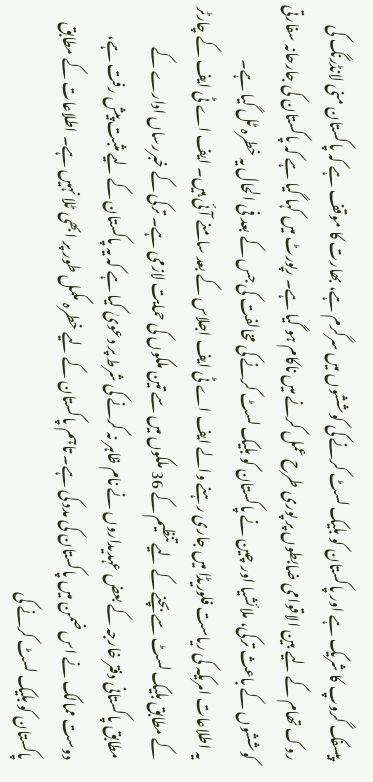پیسفک گروپ کا شریک ہے اور پاکستان کو بلیک لسٹ کرنے کی کوششوں میں سرگرم ہے، بھارت کا موقف ہے کہ پاکستان منی لانڈرنگ کی روک تھام کے لیے بین الاقوامی ضابطوں پر پوری طرح عمل کرنے میں ناکام ہو گیا ہے۔ رپورٹ میں کہا گیا ہے کہ پاکستان کی جارحانہ سفارتی کوششوں کے باعث ترکی، ملائشیا اور چین نے پاکستان کو بلیک لسٹ کرنے کی مخالفت کی جس کے بعد فی الحال یہ خطرہ ٹل گیا ہے۔
یہ اطلاعات امریکہ کی ریاست فلوریڈا میں جاری رہنے والے ایف اے ٹی ایف اجلاس کے بعد سامنے آئی ہیں۔ ایف اے ٹی ایف کے چارٹر کے مطابق بلیک لسٹ سے بچنے کے لیے تنظیم کے 36 ملکوں میں سے تین ملکوں کی حمایت لازمی ہے۔ ترکی کے خبررساں ادارے کے مطابق پاکستانی دفتر خارجہ کے بعض عہدیداروں نے نام ظاہر نہ کرنے کی شرط پر دعویٰ کیا ہے کہ یہ پاکستان کے لیے مثبت پیش رفت ہے، دوست ممالک نے اس ضمن میں پاکستان کی مدد کی ہے۔ تاہم پاکستان کے لیے خطرہ مکمل طور پر ابھی ٹلا نہیں ہے۔ اطلاعات کے مطابق پاکستان کو بلیک لسٹ کرنے کی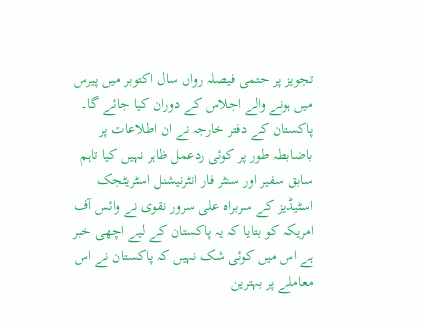تجویز پر حتمی فیصلہ رواں سال اکتوبر میں پیرس میں ہونے والے اجلاس کے دوران کیا جائے گا۔
پاکستان کے دفتر خارجہ نے ان اطلاعات پر باضابطہ طور پر کوئی ردعمل ظاہر نہیں کیا تاہم سابق سفیر اور سنٹر فار انٹرنیشنل اسٹریٹجک اسٹیڈیز کے سربراہ علی سرور نقوی نے وائس آف امریکہ کو بتایا کہ یہ پاکستان کے لیے اچھی خبر ہے اس میں کوئی شک نہیں کہ پاکستان نے اس معاملے پر بہترین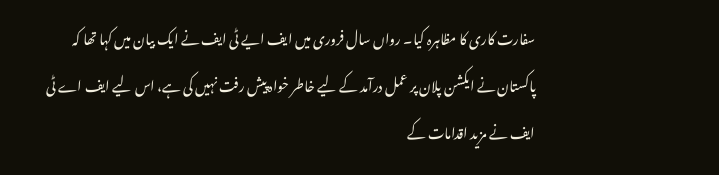سفارت کاری کا مظاہرہ کیا۔ رواں سال فروری میں ایف ایے ٹی ایف نے ایک بیان میں کہا تھا کہ پاکستان نے ایکشن پلان پر عمل درآمد کے لیے خاطر خواہ پیش رفت نہیں کی ہے، اس لیے ایف اے ٹی ایف نے مزید اقدامات کے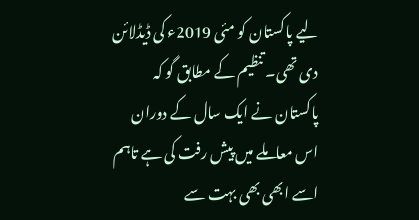لیے پاکستان کو مئی 2019ء کی ڈیڈلائن دی تھی۔ تنظیم کے مطابق گو کہ پاکستان نے ایک سال کے دوران اس معاملے میں پیش رفت کی ہے تاہم اسے ابھی بھی بہت سے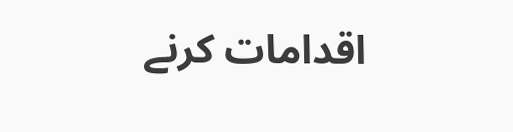اقدامات کرنے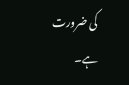کی ضرورت ہے۔